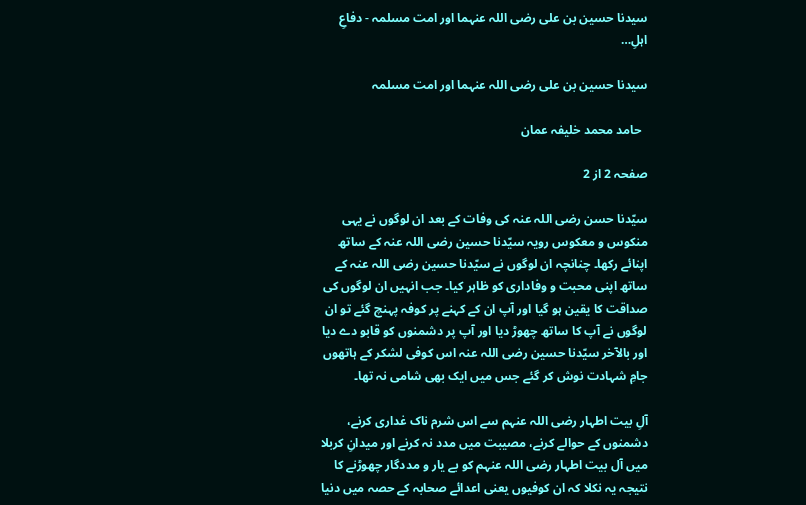سیدنا حسین بن علی رضی اللہ عنہما اور امت مسلمہ - دفاعِ اہلِ…

سیدنا حسین بن علی رضی اللہ عنہما اور امت مسلمہ

  حامد محمد خلیفہ عمان

صفحہ 2 از 2

سیّدنا حسن رضی اللہ عنہ کی وفات کے بعد ان لوگوں نے یہی منکوس و معکوس رویہ سیّدنا حسین رضی اللہ عنہ کے ساتھ اپنائے رکھا۔ چنانچہ ان لوگوں نے سیّدنا حسین رضی اللہ عنہ کے ساتھ اپنی محبت و وفاداری کو ظاہر کیا۔ جب انہیں ان لوگوں کی صداقت کا یقین ہو گیا اور آپ ان کے کہنے پر کوفہ پہنچ گئے تو ان لوگوں نے آپ کا ساتھ چھوڑ دیا اور آپ پر دشمنوں کو قابو دے دیا اور بالآخر سیّدنا حسین رضی اللہ عنہ اس کوفی لشکر کے ہاتھوں جامِ شہادت نوش کر گئے جس میں ایک بھی شامی نہ تھا۔

آلِ بیت اطہار رضی اللہ عنہم سے اس شرم ناک غداری کرنے، دشمنوں کے حوالے کرنے، مصیبت میں مدد نہ کرنے اور میدانِ کربلا میں آل بیت اطہار رضی اللہ عنہم کو بے یار و مددگار چھوڑنے کا نتیجہ یہ نکلا کہ ان کوفیوں یعنی اعدائے صحابہ کے حصہ میں دنیا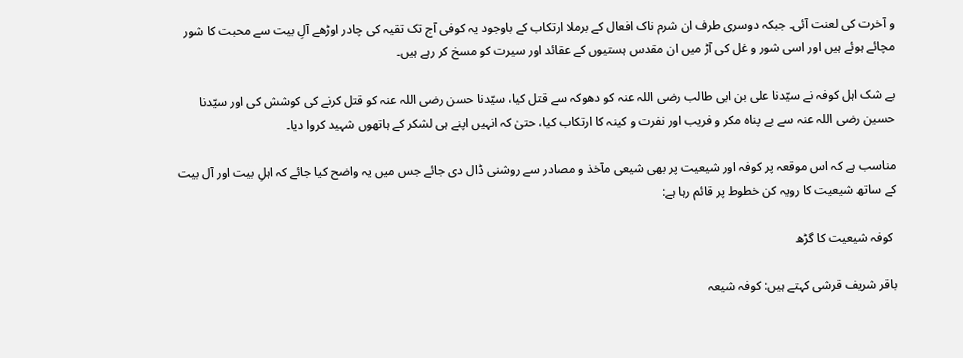و آخرت کی لعنت آئی۔ جبکہ دوسری طرف ان شرم ناک افعال کے برملا ارتکاب کے باوجود یہ کوفی آج تک تقیہ کی چادر اوڑھے آلِ بیت سے محبت کا شور مچائے ہوئے ہیں اور اسی شور و غل کی آڑ میں ان مقدس ہستیوں کے عقائد اور سیرت کو مسخ کر رہے ہیں۔

بے شک اہل کوفہ نے سیّدنا علی بن ابی طالب رضی اللہ عنہ کو دھوکہ سے قتل کیا، سیّدنا حسن رضی اللہ عنہ کو قتل کرنے کی کوشش کی اور سیّدنا حسین رضی اللہ عنہ سے بے پناہ مکر و فریب اور نفرت و کینہ کا ارتکاب کیا، حتیٰ کہ انہیں اپنے ہی لشکر کے ہاتھوں شہید کروا دیا۔

مناسب ہے کہ اس موقعہ پر کوفہ اور شیعیت پر بھی شیعی مآخذ و مصادر سے روشنی ڈال دی جائے جس میں یہ واضح کیا جائے کہ اہلِ بیت اور آل بیت کے ساتھ شیعیت کا رویہ کن خطوط پر قائم رہا ہے:

 کوفہ شیعیت کا گڑھ

باقر شریف قرشی کہتے ہیں: کوفہ شیعہ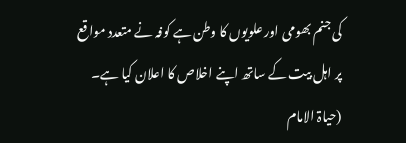کی جنم بھومی اور علویوں کا وطن ہے کوفہ نے متعدد مواقع پر اہل بیت کے ساتھ اپنے اخلاص کا اعلان کیا ہے۔ (حیاۃ الامام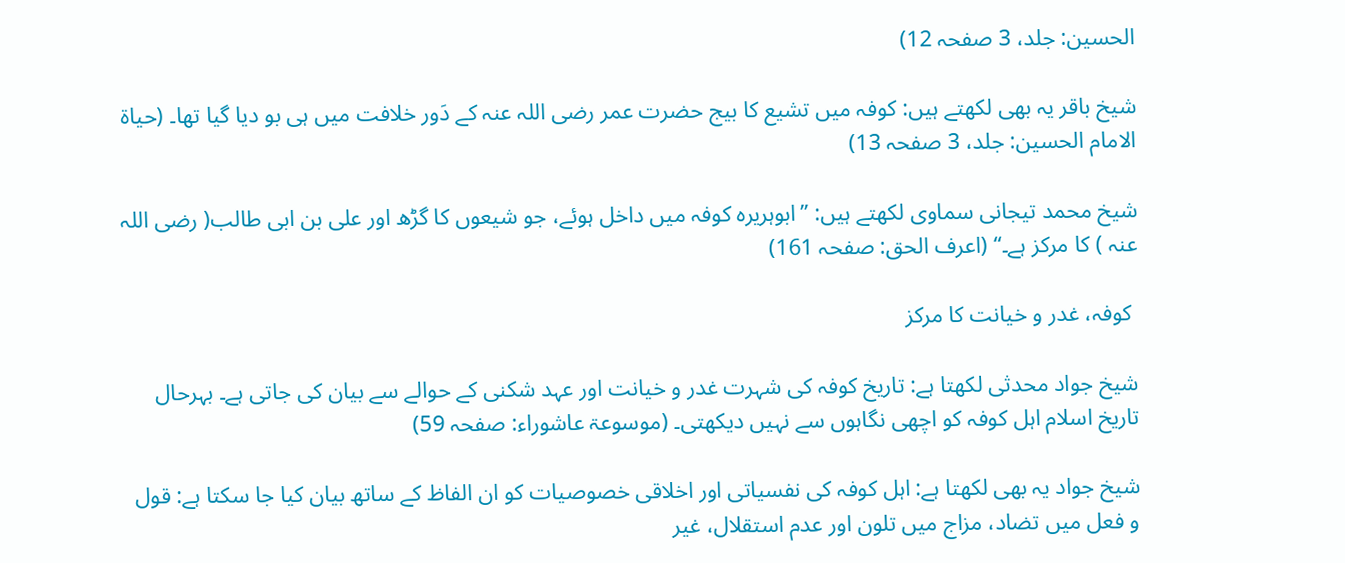الحسین: جلد، 3 صفحہ 12)

شیخ باقر یہ بھی لکھتے ہیں: کوفہ میں تشیع کا بیج حضرت عمر رضی اللہ عنہ کے دَور خلافت میں ہی بو دیا گیا تھا۔ (حیاۃ الامام الحسین: جلد، 3 صفحہ 13)

شیخ محمد تیجانی سماوی لکھتے ہیں: ’’ابوہریرہ کوفہ میں داخل ہوئے، جو شیعوں کا گڑھ اور علی بن ابی طالب( رضی اللہ عنہ ) کا مرکز ہے۔‘‘ (اعرف الحق: صفحہ 161)

 کوفہ، غدر و خیانت کا مرکز

شیخ جواد محدثی لکھتا ہے: تاریخ کوفہ کی شہرت غدر و خیانت اور عہد شکنی کے حوالے سے بیان کی جاتی ہے۔ بہرحال تاریخ اسلام اہل کوفہ کو اچھی نگاہوں سے نہیں دیکھتی۔ (موسوعۃ عاشوراء: صفحہ 59)

شیخ جواد یہ بھی لکھتا ہے: اہل کوفہ کی نفسیاتی اور اخلاقی خصوصیات کو ان الفاظ کے ساتھ بیان کیا جا سکتا ہے: قول و فعل میں تضاد، مزاج میں تلون اور عدم استقلال، غیر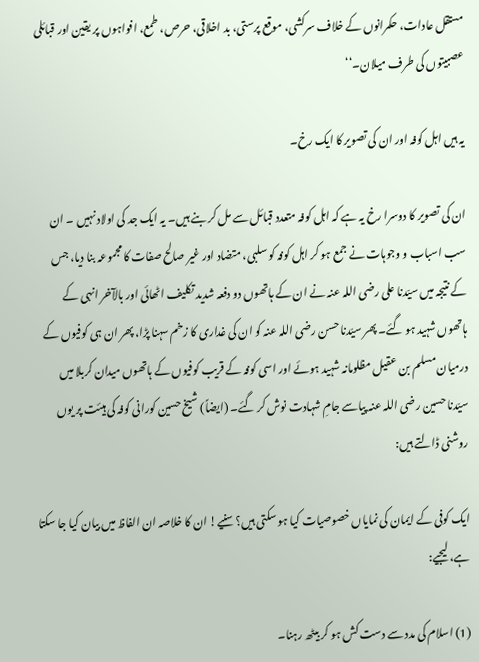مستقل عادات، حکمرانوں کے خلاف سرکشی، موقع پرستی، بد اخلاقی، حرص، طمع، افواہوں پر یقین اور قبائلی عصبیتوں کی طرف میلان۔‘‘

یہ ہیں اہل کوفہ اور ان کی تصویر کا ایک رخ۔

ان کی تصویر کا دوسرا رخ یہ ہے کہ اہل کوفہ متعدد قبائل سے مل کر بنے ہیں۔ یہ ایک جد کی اولاد نہیں ۔ ان سب اسباب و وجوہات نے جمع ہو کر اہل کوفہ کو سلبی، متضاد اور غیر صالح صفات کا مجموعہ بنا دیا، جس کے نتیجہ میں سیّدنا علی رضی اللہ عنہ نے ان کے ہاتھوں دو دفعہ شدید تکلیف اٹھائی اور بالآخر انہی کے ہاتھوں شہید ہو گئے۔ پھر سیّدنا حسن رضی اللہ عنہ کو ان کی غداری کا زخم سہنا پڑا، پھر ان ہی کوفیوں کے درمیان مسلم بن عقیل مظلومانہ شہید ہوئے اور اسی کوفہ کے قریب کوفیوں کے ہاتھوں میدان کربلا میں سیّدنا حسین رضی اللہ عنہ پیاسے جامِ شہادت نوش کر گئے۔ (ایضاً) شیخ حسین کورانی کوفہ کی ہیئت پر یوں روشنی ڈالتے ہیں:

ایک کوفی کے ایمان کی نمایاں خصوصیات کیا ہو سکتی ہیں؟ سنیے! ان کا خلاصہ ان الفاظ میں بیان کیا جا سکتا ہے، لیجیے:

(1) اسلام کی مدد سے دست کش ہو کر بیٹھ رہنا۔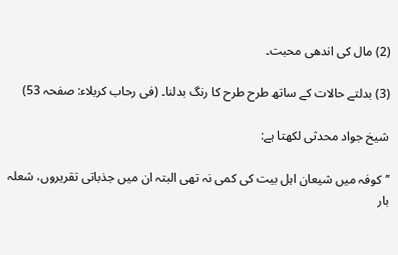(2) مال کی اندھی محبت۔

(3) بدلتے حالات کے ساتھ طرح طرح کا رنگ بدلنا۔ (فی رحاب کربلاء: صفحہ 53)

شیخ جواد محدثی لکھتا ہے:

’’کوفہ میں شیعان اہل بیت کی کمی نہ تھی البتہ ان میں جذباتی تقریروں، شعلہ بار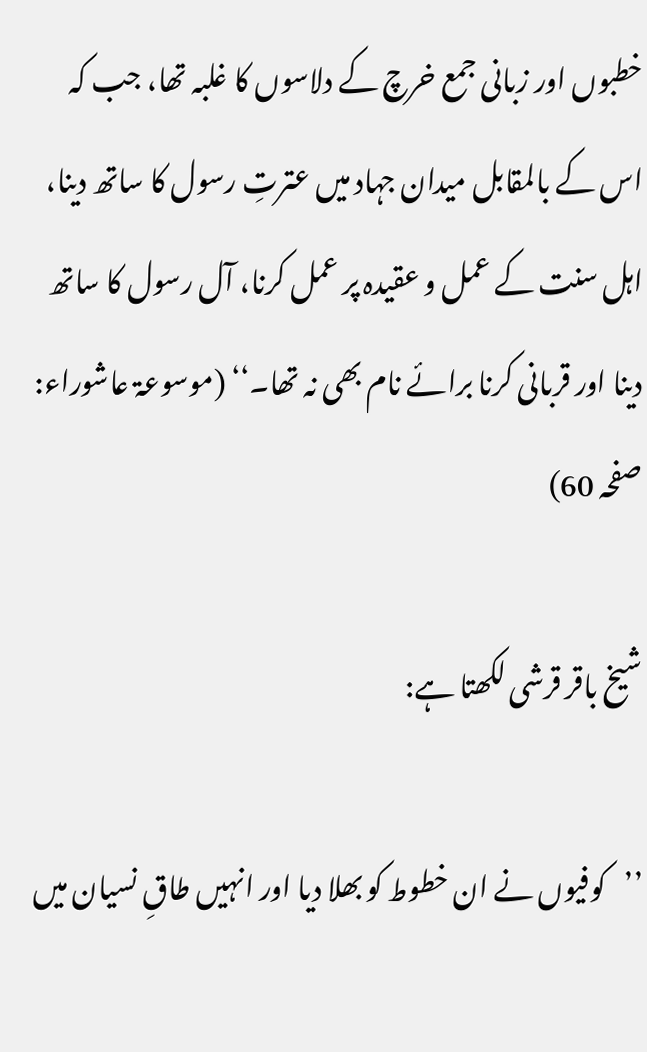خطبوں اور زبانی جمع خرچ کے دلاسوں کا غلبہ تھا، جب کہ اس کے بالمقابل میدان جہاد میں عترتِ رسول کا ساتھ دینا، اہل سنت کے عمل و عقیدہ پر عمل کرنا، آل رسول کا ساتھ دینا اور قربانی کرنا برائے نام بھی نہ تھا۔‘‘ (موسوعۃ عاشوراء: صفحہ 60)

شیخ باقر قرشی لکھتا ہے:

’’کوفیوں نے ان خطوط کو بھلا دیا اور انہیں طاقِ نسیان میں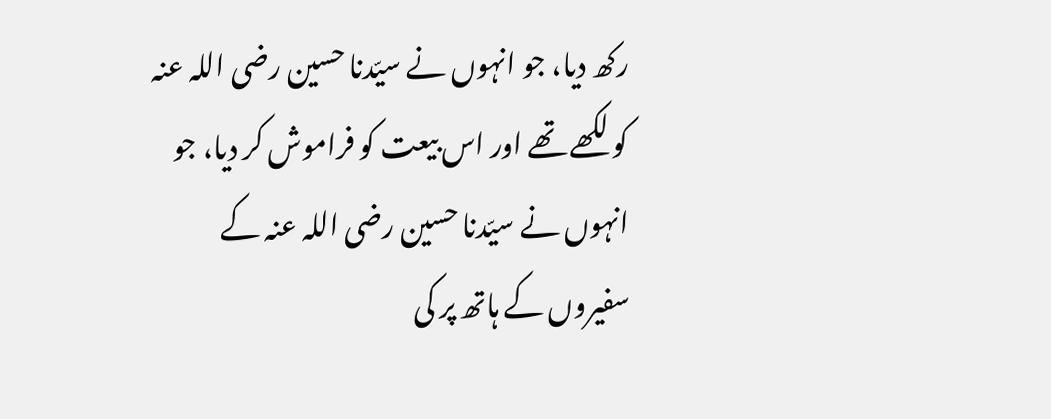رکھ دیا، جو انہوں نے سیّدنا حسین رضی اللہ عنہ کو لکھے تھے اور اس بیعت کو فراموش کر دیا، جو انہوں نے سیّدنا حسین رضی اللہ عنہ کے سفیروں کے ہاتھ پر کی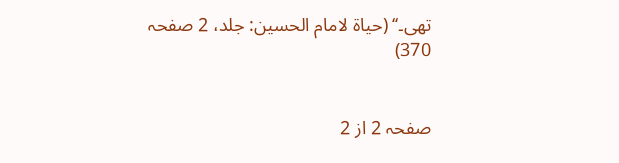تھی۔‘‘ (حیاۃ لامام الحسین: جلد، 2 صفحہ 370)


صفحہ 2 از 2